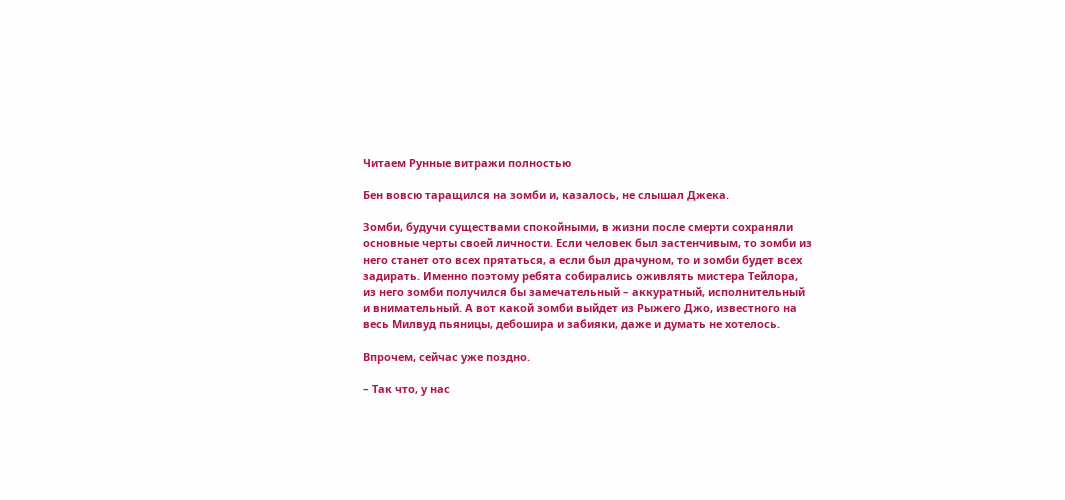Читаем Рунные витражи полностью

Бен вовсю таращился на зомби и, казалось, не слышал Джека.

Зомби, будучи существами спокойными, в жизни после смерти сохраняли основные черты своей личности. Если человек был застенчивым, то зомби из него станет ото всех прятаться, а если был драчуном, то и зомби будет всех задирать. Именно поэтому ребята собирались оживлять мистера Тейлора, из него зомби получился бы замечательный – аккуратный, исполнительный и внимательный. А вот какой зомби выйдет из Рыжего Джо, известного на весь Милвуд пьяницы, дебошира и забияки, даже и думать не хотелось.

Впрочем, сейчас уже поздно.

– Так что, у нас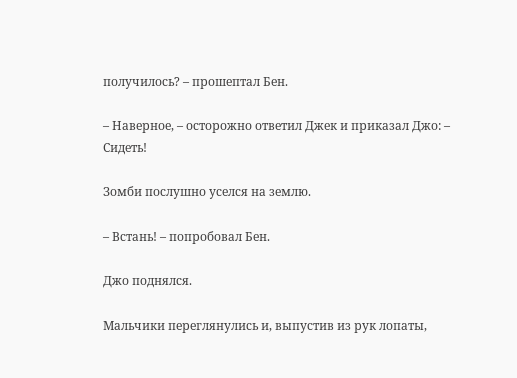получилось? – прошептал Бен.

– Наверное, – осторожно ответил Джек и приказал Джо: – Сидеть!

Зомби послушно уселся на землю.

– Встань! – попробовал Бен.

Джо поднялся.

Мальчики переглянулись и, выпустив из рук лопаты,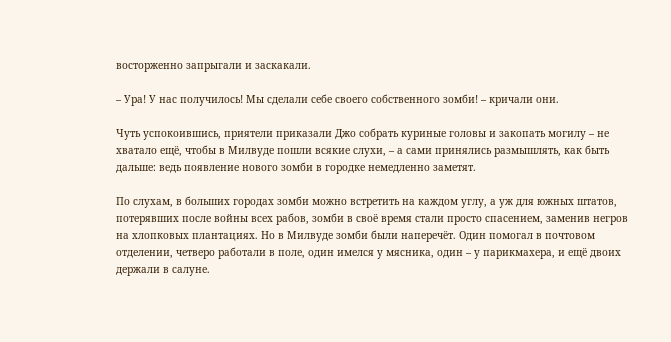восторженно запрыгали и заскакали.

– Ура! У нас получилось! Мы сделали себе своего собственного зомби! – кричали они.

Чуть успокоившись, приятели приказали Джо собрать куриные головы и закопать могилу – не хватало ещё, чтобы в Милвуде пошли всякие слухи, – а сами принялись размышлять, как быть дальше: ведь появление нового зомби в городке немедленно заметят.

По слухам, в больших городах зомби можно встретить на каждом углу, а уж для южных штатов, потерявших после войны всех рабов, зомби в своё время стали просто спасением, заменив негров на хлопковых плантациях. Но в Милвуде зомби были наперечёт. Один помогал в почтовом отделении, четверо работали в поле, один имелся у мясника, один – у парикмахера, и ещё двоих держали в салуне.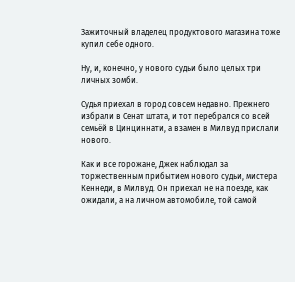Зажиточный владелец продуктового магазина тоже купил себе одного.

Ну, и, конечно, у нового судьи было целых три личных зомби.

Судья приехал в город совсем недавно. Прежнего избрали в Сенат штата, и тот перебрался со всей семьёй в Цинциннати, а взамен в Милвуд прислали нового.

Как и все горожане, Джек наблюдал за торжественным прибытием нового судьи, мистера Кеннеди, в Милвуд. Он приехал не на поезде, как ожидали, а на личном автомобиле, той самой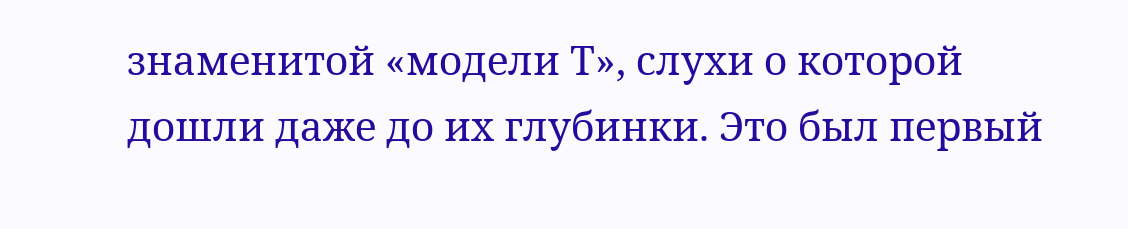знаменитой «модели Т», слухи о которой дошли даже до их глубинки. Это был первый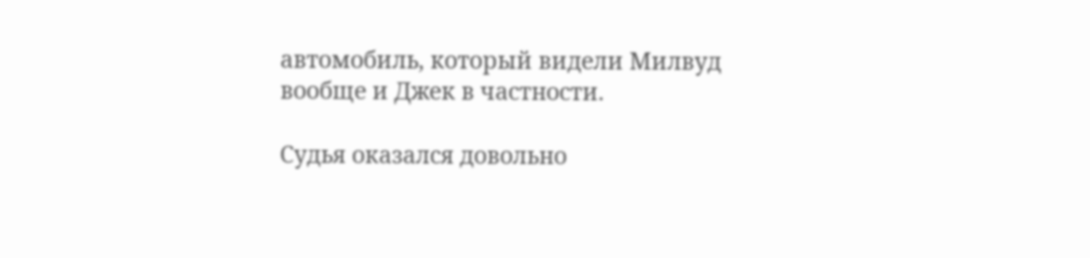автомобиль, который видели Милвуд вообще и Джек в частности.

Судья оказался довольно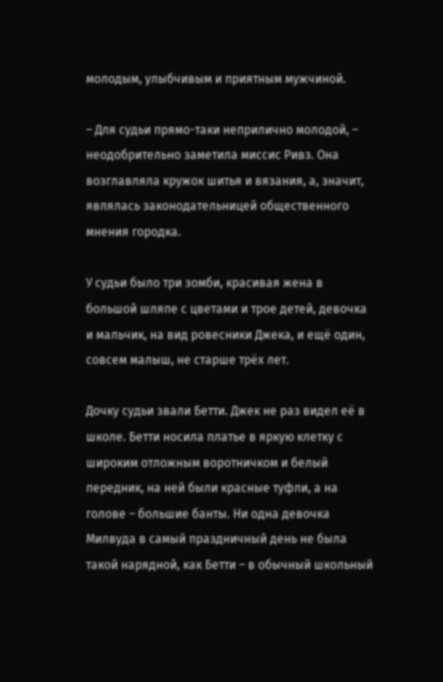молодым, улыбчивым и приятным мужчиной.

– Для судьи прямо-таки неприлично молодой, – неодобрительно заметила миссис Ривз. Она возглавляла кружок шитья и вязания, а, значит, являлась законодательницей общественного мнения городка.

У судьи было три зомби, красивая жена в большой шляпе с цветами и трое детей, девочка и мальчик, на вид ровесники Джека, и ещё один, совсем малыш, не старше трёх лет.

Дочку судьи звали Бетти. Джек не раз видел её в школе. Бетти носила платье в яркую клетку с широким отложным воротничком и белый передник, на ней были красные туфли, а на голове – большие банты. Ни одна девочка Милвуда в самый праздничный день не была такой нарядной, как Бетти – в обычный школьный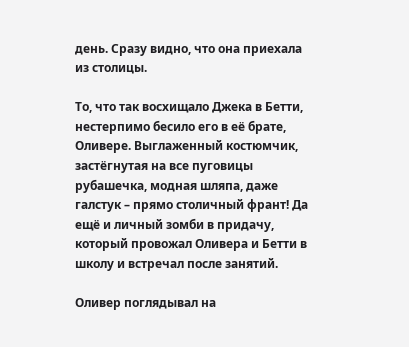день. Сразу видно, что она приехала из столицы.

То, что так восхищало Джека в Бетти, нестерпимо бесило его в её брате, Оливере. Выглаженный костюмчик, застёгнутая на все пуговицы рубашечка, модная шляпа, даже галстук – прямо столичный франт! Да ещё и личный зомби в придачу, который провожал Оливера и Бетти в школу и встречал после занятий.

Оливер поглядывал на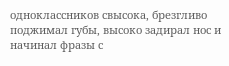одноклассников свысока, брезгливо поджимал губы, высоко задирал нос и начинал фразы с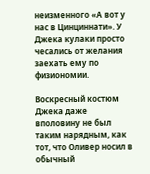неизменного «А вот у нас в Цинциннати». У Джека кулаки просто чесались от желания заехать ему по физиономии.

Воскресный костюм Джека даже вполовину не был таким нарядным, как тот, что Оливер носил в обычный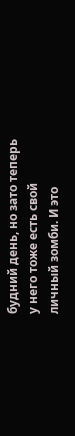будний день, но зато теперь у него тоже есть свой личный зомби. И это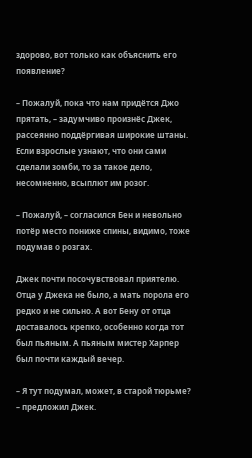здорово, вот только как объяснить его появление?

– Пожалуй, пока что нам придётся Джо прятать, – задумчиво произнёс Джек, рассеянно поддёргивая широкие штаны. Если взрослые узнают, что они сами сделали зомби, то за такое дело, несомненно, всыплют им розог.

– Пожалуй, – согласился Бен и невольно потёр место пониже спины, видимо, тоже подумав о розгах.

Джек почти посочувствовал приятелю. Отца у Джека не было, а мать порола его редко и не сильно. А вот Бену от отца доставалось крепко, особенно когда тот был пьяным. А пьяным мистер Харпер был почти каждый вечер.

– Я тут подумал, может, в старой тюрьме? – предложил Джек.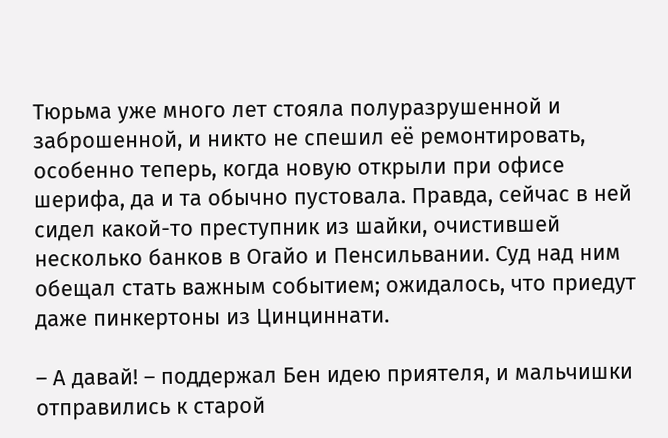Тюрьма уже много лет стояла полуразрушенной и заброшенной, и никто не спешил её ремонтировать, особенно теперь, когда новую открыли при офисе шерифа, да и та обычно пустовала. Правда, сейчас в ней сидел какой-то преступник из шайки, очистившей несколько банков в Огайо и Пенсильвании. Суд над ним обещал стать важным событием; ожидалось, что приедут даже пинкертоны из Цинциннати.

– А давай! – поддержал Бен идею приятеля, и мальчишки отправились к старой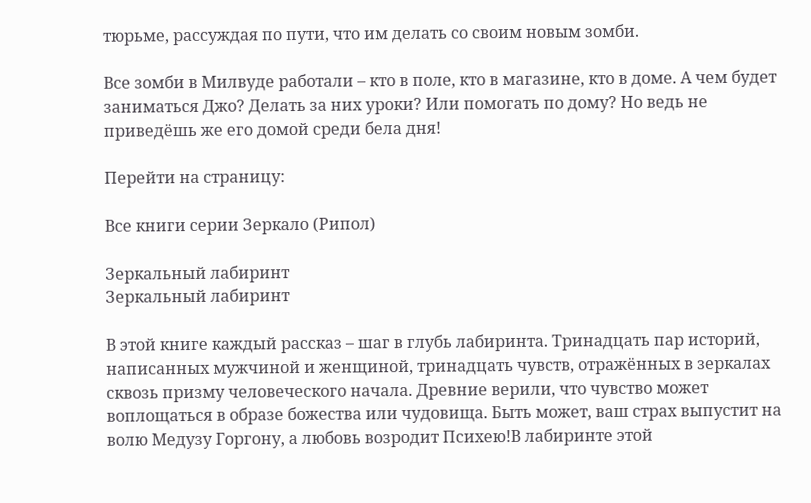тюрьме, рассуждая по пути, что им делать со своим новым зомби.

Все зомби в Милвуде работали – кто в поле, кто в магазине, кто в доме. А чем будет заниматься Джо? Делать за них уроки? Или помогать по дому? Но ведь не приведёшь же его домой среди бела дня!

Перейти на страницу:

Все книги серии Зеркало (Рипол)

Зеркальный лабиринт
Зеркальный лабиринт

В этой книге каждый рассказ – шаг в глубь лабиринта. Тринадцать пар историй, написанных мужчиной и женщиной, тринадцать чувств, отражённых в зеркалах сквозь призму человеческого начала. Древние верили, что чувство может воплощаться в образе божества или чудовища. Быть может, ваш страх выпустит на волю Медузу Горгону, а любовь возродит Психею!В лабиринте этой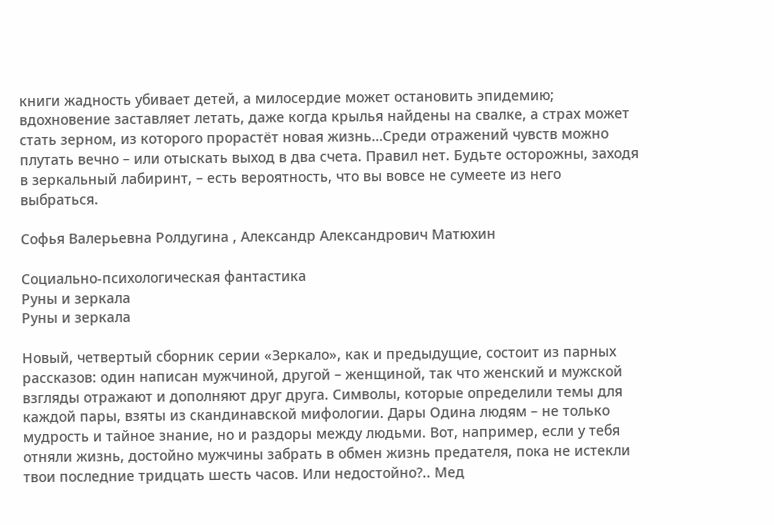книги жадность убивает детей, а милосердие может остановить эпидемию; вдохновение заставляет летать, даже когда крылья найдены на свалке, а страх может стать зерном, из которого прорастёт новая жизнь…Среди отражений чувств можно плутать вечно – или отыскать выход в два счета. Правил нет. Будьте осторожны, заходя в зеркальный лабиринт, – есть вероятность, что вы вовсе не сумеете из него выбраться.

Софья Валерьевна Ролдугина , Александр Александрович Матюхин

Социально-психологическая фантастика
Руны и зеркала
Руны и зеркала

Новый, четвертый сборник серии «Зеркало», как и предыдущие, состоит из парных рассказов: один написан мужчиной, другой – женщиной, так что женский и мужской взгляды отражают и дополняют друг друга. Символы, которые определили темы для каждой пары, взяты из скандинавской мифологии. Дары Одина людям – не только мудрость и тайное знание, но и раздоры между людьми. Вот, например, если у тебя отняли жизнь, достойно мужчины забрать в обмен жизнь предателя, пока не истекли твои последние тридцать шесть часов. Или недостойно?.. Мед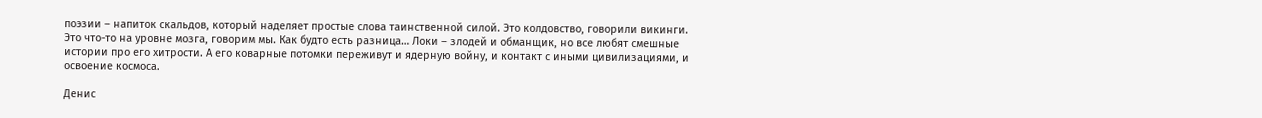поэзии – напиток скальдов, который наделяет простые слова таинственной силой. Это колдовство, говорили викинги. Это что-то на уровне мозга, говорим мы. Как будто есть разница… Локи – злодей и обманщик, но все любят смешные истории про его хитрости. А его коварные потомки переживут и ядерную войну, и контакт с иными цивилизациями, и освоение космоса.

Денис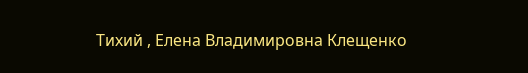Тихий , Елена Владимировна Клещенко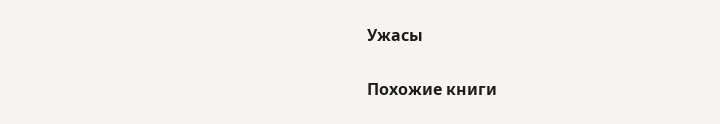Ужасы

Похожие книги